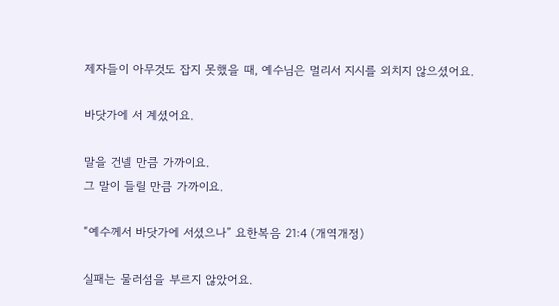제자들이 아무것도 잡지 못했을 때, 예수님은 멀리서 지시를 외치지 않으셨어요.

바닷가에 서 계셨어요.

말을 건넬 만큼 가까이요.
그 말이 들릴 만큼 가까이요.

“예수께서 바닷가에 서셨으나” 요한복음 21:4 (개역개정)

실패는 물러섬을 부르지 않았어요.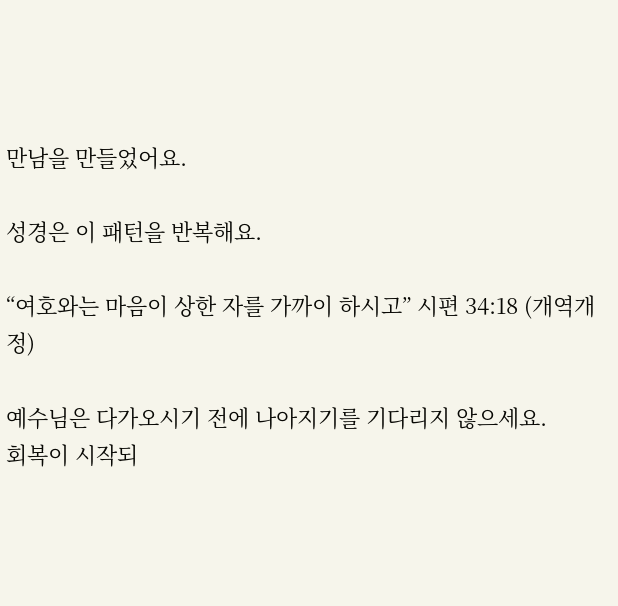만남을 만들었어요.

성경은 이 패턴을 반복해요.

“여호와는 마음이 상한 자를 가까이 하시고” 시편 34:18 (개역개정)

예수님은 다가오시기 전에 나아지기를 기다리지 않으세요.
회복이 시작되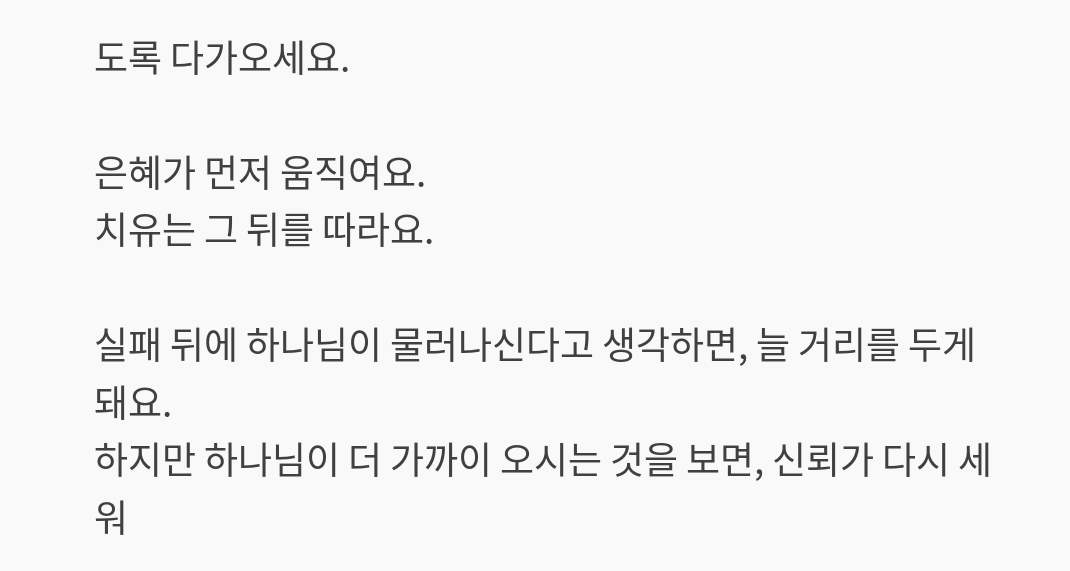도록 다가오세요.

은혜가 먼저 움직여요.
치유는 그 뒤를 따라요.

실패 뒤에 하나님이 물러나신다고 생각하면, 늘 거리를 두게 돼요.
하지만 하나님이 더 가까이 오시는 것을 보면, 신뢰가 다시 세워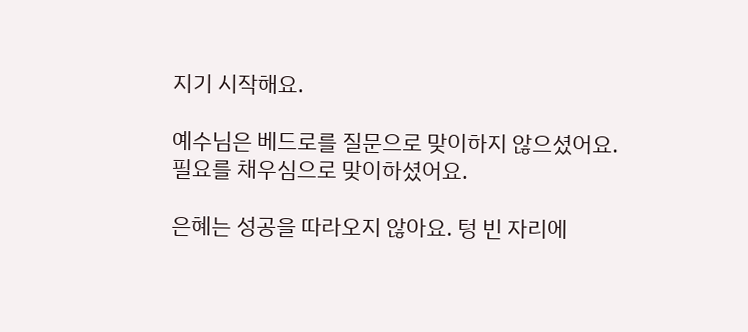지기 시작해요.

예수님은 베드로를 질문으로 맞이하지 않으셨어요.
필요를 채우심으로 맞이하셨어요.

은혜는 성공을 따라오지 않아요. 텅 빈 자리에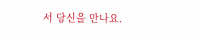서 당신을 만나요.